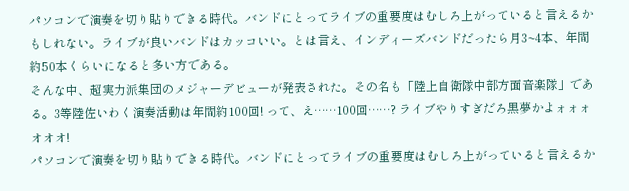パソコンで演奏を切り貼りできる時代。バンドにとってライブの重要度はむしろ上がっていると言えるかもしれない。ライブが良いバンドはカッコいい。とは言え、インディーズバンドだったら月3~4本、年間約50本くらいになると多い方である。
そんな中、超実力派集団のメジャーデビューが発表された。その名も「陸上自衛隊中部方面音楽隊」である。3等陸佐いわく演奏活動は年間約100回! って、え……100回……? ライブやりすぎだろ黒夢かよォォォオオオ!
パソコンで演奏を切り貼りできる時代。バンドにとってライブの重要度はむしろ上がっていると言えるか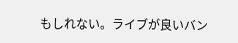もしれない。ライブが良いバン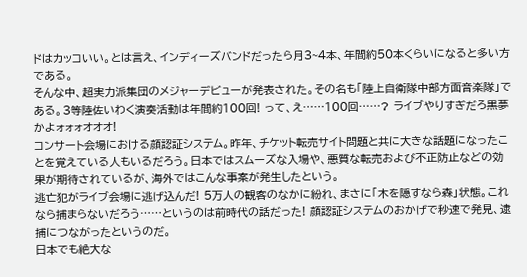ドはカッコいい。とは言え、インディーズバンドだったら月3~4本、年間約50本くらいになると多い方である。
そんな中、超実力派集団のメジャーデビューが発表された。その名も「陸上自衛隊中部方面音楽隊」である。3等陸佐いわく演奏活動は年間約100回! って、え……100回……? ライブやりすぎだろ黒夢かよォォォオオオ!
コンサート会場における顏認証システム。昨年、チケット転売サイト問題と共に大きな話題になったことを覚えている人もいるだろう。日本ではスムーズな入場や、悪質な転売および不正防止などの効果が期待されているが、海外ではこんな事案が発生したという。
逃亡犯がライブ会場に逃げ込んだ! 5万人の観客のなかに紛れ、まさに「木を隠すなら森」状態。これなら捕まらないだろう……というのは前時代の話だった! 顏認証システムのおかげで秒速で発見、逮捕につながったというのだ。
日本でも絶大な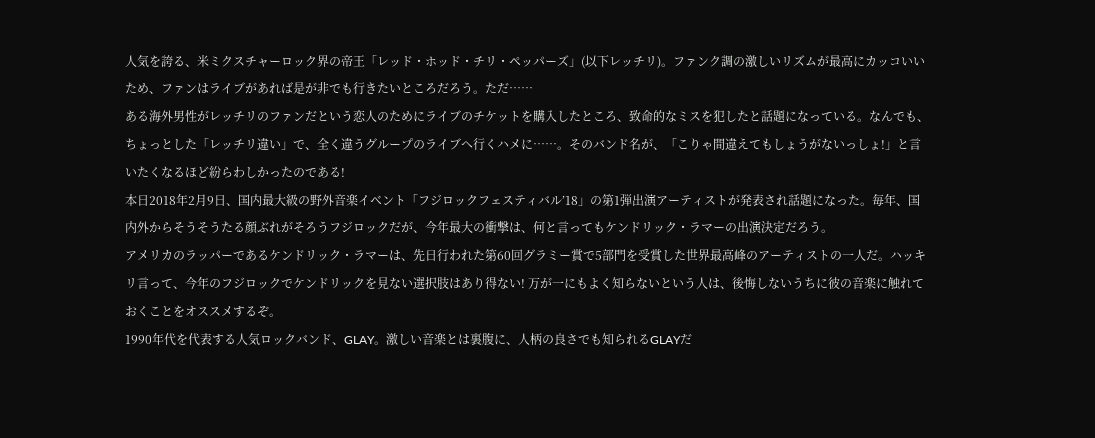人気を誇る、米ミクスチャーロック界の帝王「レッド・ホッド・チリ・ペッパーズ」(以下レッチリ)。ファンク調の激しいリズムが最高にカッコいいため、ファンはライブがあれば是が非でも行きたいところだろう。ただ……
ある海外男性がレッチリのファンだという恋人のためにライブのチケットを購入したところ、致命的なミスを犯したと話題になっている。なんでも、ちょっとした「レッチリ違い」で、全く違うグループのライブへ行くハメに……。そのバンド名が、「こりゃ間違えてもしょうがないっしょ!」と言いたくなるほど紛らわしかったのである!
本日2018年2月9日、国内最大級の野外音楽イベント「フジロックフェスティバル’18」の第1弾出演アーティストが発表され話題になった。毎年、国内外からそうそうたる顔ぶれがそろうフジロックだが、今年最大の衝撃は、何と言ってもケンドリック・ラマーの出演決定だろう。
アメリカのラッパーであるケンドリック・ラマーは、先日行われた第60回グラミー賞で5部門を受賞した世界最高峰のアーティストの一人だ。ハッキリ言って、今年のフジロックでケンドリックを見ない選択肢はあり得ない! 万が一にもよく知らないという人は、後悔しないうちに彼の音楽に触れておくことをオススメするぞ。
1990年代を代表する人気ロックバンド、GLAY。激しい音楽とは裏腹に、人柄の良さでも知られるGLAYだ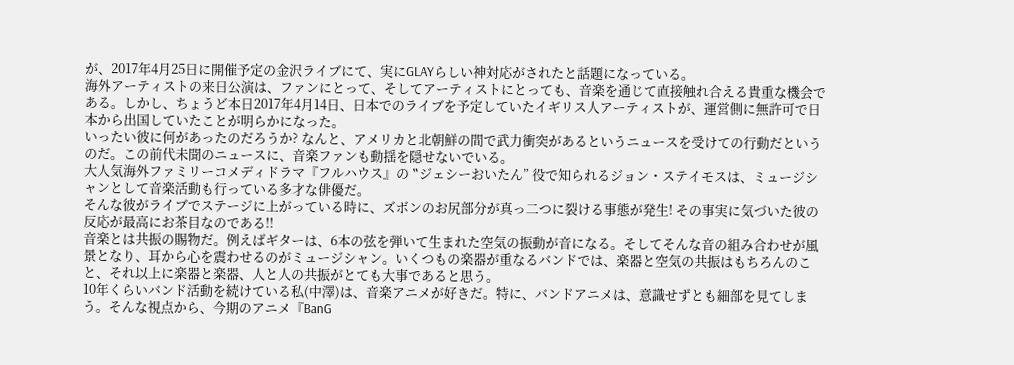が、2017年4月25日に開催予定の金沢ライブにて、実にGLAYらしい神対応がされたと話題になっている。
海外アーティストの来日公演は、ファンにとって、そしてアーティストにとっても、音楽を通じて直接触れ合える貴重な機会である。しかし、ちょうど本日2017年4月14日、日本でのライブを予定していたイギリス人アーティストが、運営側に無許可で日本から出国していたことが明らかになった。
いったい彼に何があったのだろうか? なんと、アメリカと北朝鮮の間で武力衝突があるというニュースを受けての行動だというのだ。この前代未聞のニュースに、音楽ファンも動揺を隠せないでいる。
大人気海外ファミリーコメディドラマ『フルハウス』の ‟ジェシーおいたん” 役で知られるジョン・ステイモスは、ミュージシャンとして音楽活動も行っている多才な俳優だ。
そんな彼がライブでステージに上がっている時に、ズボンのお尻部分が真っ二つに裂ける事態が発生! その事実に気づいた彼の反応が最高にお茶目なのである!!
音楽とは共振の賜物だ。例えばギターは、6本の弦を弾いて生まれた空気の振動が音になる。そしてそんな音の組み合わせが風景となり、耳から心を震わせるのがミュージシャン。いくつもの楽器が重なるバンドでは、楽器と空気の共振はもちろんのこと、それ以上に楽器と楽器、人と人の共振がとても大事であると思う。
10年くらいバンド活動を続けている私(中澤)は、音楽アニメが好きだ。特に、バンドアニメは、意識せずとも細部を見てしまう。そんな視点から、今期のアニメ『BanG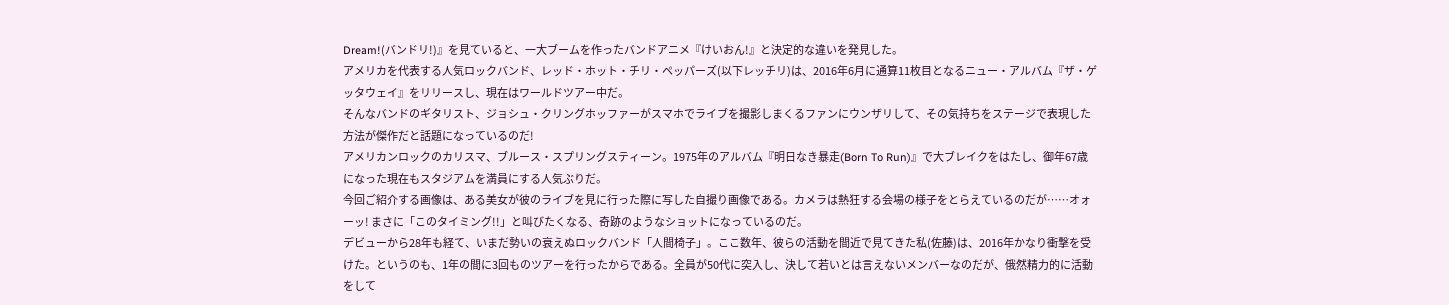Dream!(バンドリ!)』を見ていると、一大ブームを作ったバンドアニメ『けいおん!』と決定的な違いを発見した。
アメリカを代表する人気ロックバンド、レッド・ホット・チリ・ペッパーズ(以下レッチリ)は、2016年6月に通算11枚目となるニュー・アルバム『ザ・ゲッタウェイ』をリリースし、現在はワールドツアー中だ。
そんなバンドのギタリスト、ジョシュ・クリングホッファーがスマホでライブを撮影しまくるファンにウンザリして、その気持ちをステージで表現した方法が傑作だと話題になっているのだ!
アメリカンロックのカリスマ、ブルース・スプリングスティーン。1975年のアルバム『明日なき暴走(Born To Run)』で大ブレイクをはたし、御年67歳になった現在もスタジアムを満員にする人気ぶりだ。
今回ご紹介する画像は、ある美女が彼のライブを見に行った際に写した自撮り画像である。カメラは熱狂する会場の様子をとらえているのだが……オォーッ! まさに「このタイミング!!」と叫びたくなる、奇跡のようなショットになっているのだ。
デビューから28年も経て、いまだ勢いの衰えぬロックバンド「人間椅子」。ここ数年、彼らの活動を間近で見てきた私(佐藤)は、2016年かなり衝撃を受けた。というのも、1年の間に3回ものツアーを行ったからである。全員が50代に突入し、決して若いとは言えないメンバーなのだが、俄然精力的に活動をして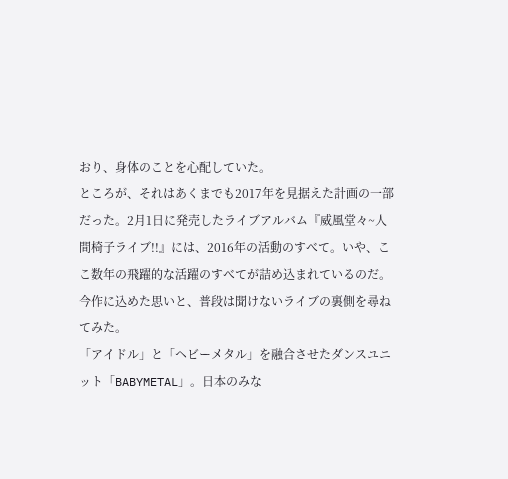おり、身体のことを心配していた。
ところが、それはあくまでも2017年を見据えた計画の一部だった。2月1日に発売したライブアルバム『威風堂々~人間椅子ライブ!!』には、2016年の活動のすべて。いや、ここ数年の飛躍的な活躍のすべてが詰め込まれているのだ。今作に込めた思いと、普段は聞けないライブの裏側を尋ねてみた。
「アイドル」と「ヘビーメタル」を融合させたダンスユニット「BABYMETAL」。日本のみな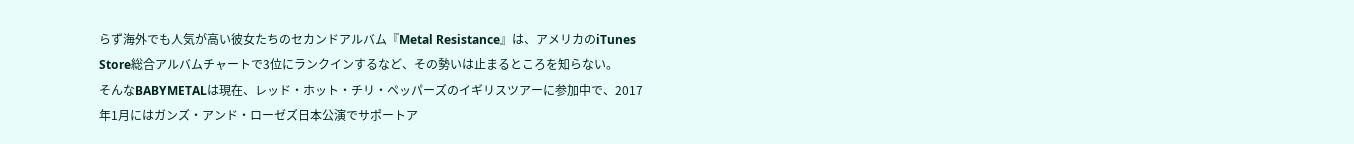らず海外でも人気が高い彼女たちのセカンドアルバム『Metal Resistance』は、アメリカのiTunes Store総合アルバムチャートで3位にランクインするなど、その勢いは止まるところを知らない。
そんなBABYMETALは現在、レッド・ホット・チリ・ペッパーズのイギリスツアーに参加中で、2017年1月にはガンズ・アンド・ローゼズ日本公演でサポートア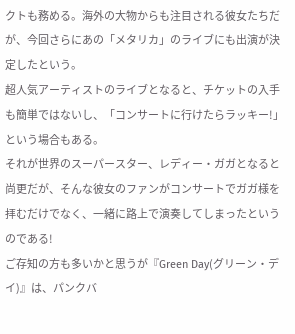クトも務める。海外の大物からも注目される彼女たちだが、今回さらにあの「メタリカ」のライブにも出演が決定したという。
超人気アーティストのライブとなると、チケットの入手も簡単ではないし、「コンサートに行けたらラッキー!」という場合もある。
それが世界のスーパースター、レディー・ガガとなると尚更だが、そんな彼女のファンがコンサートでガガ様を拝むだけでなく、一緒に路上で演奏してしまったというのである!
ご存知の方も多いかと思うが『Green Day(グリーン・デイ)』は、パンクバ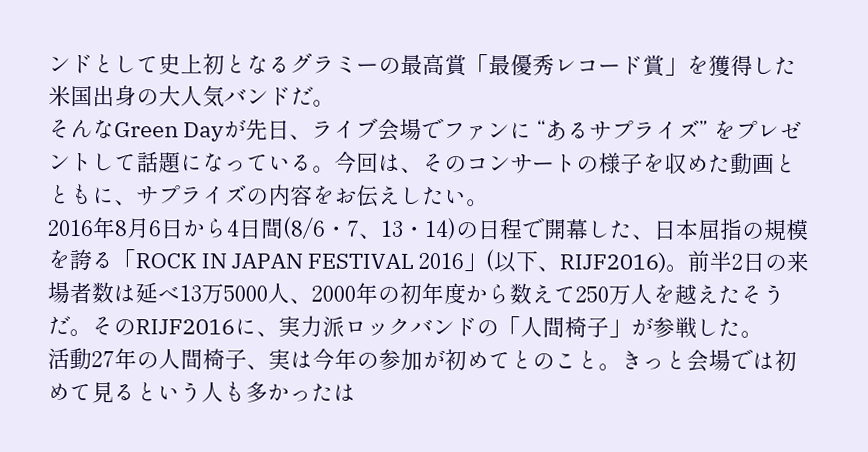ンドとして史上初となるグラミーの最高賞「最優秀レコード賞」を獲得した米国出身の大人気バンドだ。
そんなGreen Dayが先日、ライブ会場でファンに “あるサプライズ” をプレゼントして話題になっている。今回は、そのコンサートの様子を収めた動画とともに、サプライズの内容をお伝えしたい。
2016年8月6日から4日間(8/6・7、13・14)の日程で開幕した、日本屈指の規模を誇る「ROCK IN JAPAN FESTIVAL 2016」(以下、RIJF2016)。前半2日の来場者数は延べ13万5000人、2000年の初年度から数えて250万人を越えたそうだ。そのRIJF2016に、実力派ロックバンドの「人間椅子」が参戦した。
活動27年の人間椅子、実は今年の参加が初めてとのこと。きっと会場では初めて見るという人も多かったは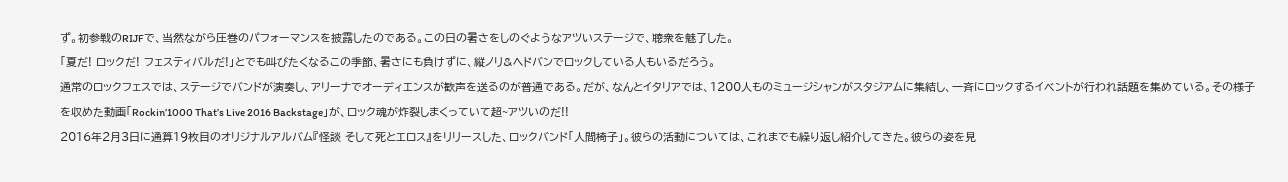ず。初参戦のRIJFで、当然ながら圧巻のパフォーマンスを披露したのである。この日の暑さをしのぐようなアツいステージで、聴衆を魅了した。
「夏だ! ロックだ! フェスティバルだ!」とでも叫びたくなるこの季節、暑さにも負けずに、縦ノリ&ヘドバンでロックしている人もいるだろう。
通常のロックフェスでは、ステージでバンドが演奏し、アリーナでオーディエンスが歓声を送るのが普通である。だが、なんとイタリアでは、1200人ものミュージシャンがスタジアムに集結し、一斉にロックするイベントが行われ話題を集めている。その様子を収めた動画「Rockin’1000 That’s Live 2016 Backstage」が、ロック魂が炸裂しまくっていて超~アツいのだ!!
2016年2月3日に通算19枚目のオリジナルアルバム『怪談 そして死とエロス』をリリースした、ロックバンド「人間椅子」。彼らの活動については、これまでも繰り返し紹介してきた。彼らの姿を見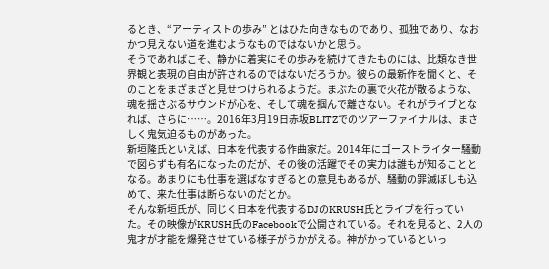るとき、“アーティストの歩み” とはひた向きなものであり、孤独であり、なおかつ見えない道を進むようなものではないかと思う。
そうであればこそ、静かに着実にその歩みを続けてきたものには、比類なき世界観と表現の自由が許されるのではないだろうか。彼らの最新作を聞くと、そのことをまざまざと見せつけられるようだ。まぶたの裏で火花が散るような、魂を揺さぶるサウンドが心を、そして魂を掴んで離さない。それがライブとなれば、さらに……。2016年3月19日赤坂BLITZでのツアーファイナルは、まさしく鬼気迫るものがあった。
新垣隆氏といえば、日本を代表する作曲家だ。2014年にゴーストライター騒動で図らずも有名になったのだが、その後の活躍でその実力は誰もが知ることとなる。あまりにも仕事を選ばなすぎるとの意見もあるが、騒動の罪滅ぼしも込めて、来た仕事は断らないのだとか。
そんな新垣氏が、同じく日本を代表するDJのKRUSH氏とライブを行っていた。その映像がKRUSH氏のFacebookで公開されている。それを見ると、2人の鬼才が才能を爆発させている様子がうかがえる。神がかっているといっ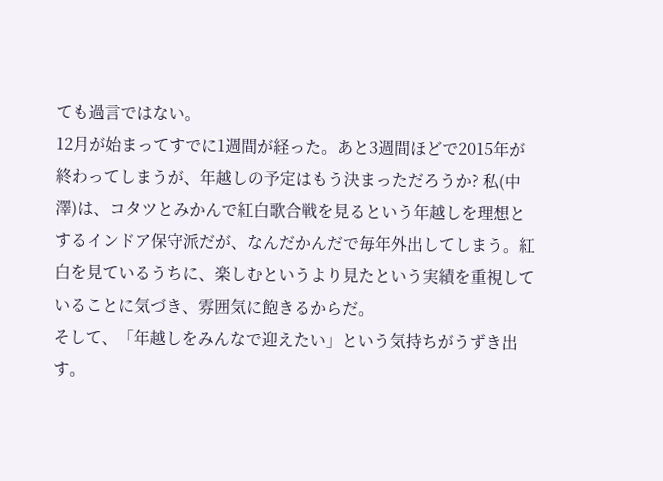ても過言ではない。
12月が始まってすでに1週間が経った。あと3週間ほどで2015年が終わってしまうが、年越しの予定はもう決まっただろうか? 私(中澤)は、コタツとみかんで紅白歌合戦を見るという年越しを理想とするインドア保守派だが、なんだかんだで毎年外出してしまう。紅白を見ているうちに、楽しむというより見たという実績を重視していることに気づき、雰囲気に飽きるからだ。
そして、「年越しをみんなで迎えたい」という気持ちがうずき出す。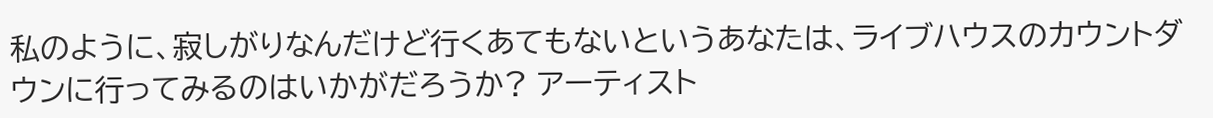私のように、寂しがりなんだけど行くあてもないというあなたは、ライブハウスのカウントダウンに行ってみるのはいかがだろうか? アーティスト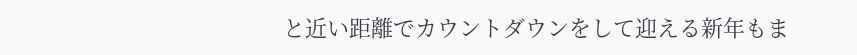と近い距離でカウントダウンをして迎える新年もま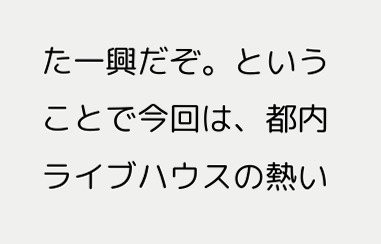た一興だぞ。ということで今回は、都内ライブハウスの熱い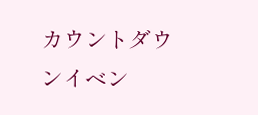カウントダウンイベン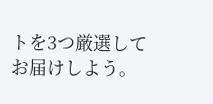トを3つ厳選してお届けしよう。